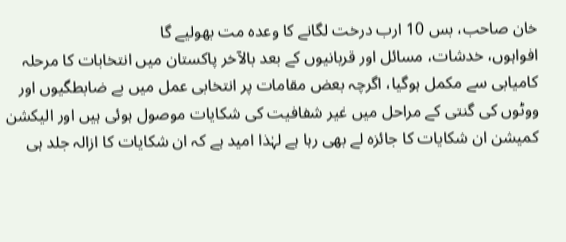خان صاحب، بس 10 ارب درخت لگانے کا وعدہ مت بھولیے گا
افواہوں، خدشات، مسائل اور قربانیوں کے بعد بالآخر پاکستان میں انتخابات کا مرحلہ کامیابی سے مکمل ہوگیا، اگرچہ بعض مقامات پر انتخابی عمل میں بے ضابطگیوں اور ووٹوں کی گنتی کے مراحل میں غیر شفافیت کی شکایات موصول ہوئی ہیں اور الیکشن کمیشن ان شکایات کا جائزہ لے بھی رہا ہے لہٰذا امید ہے کہ ان شکایات کا ازالہ جلد ہی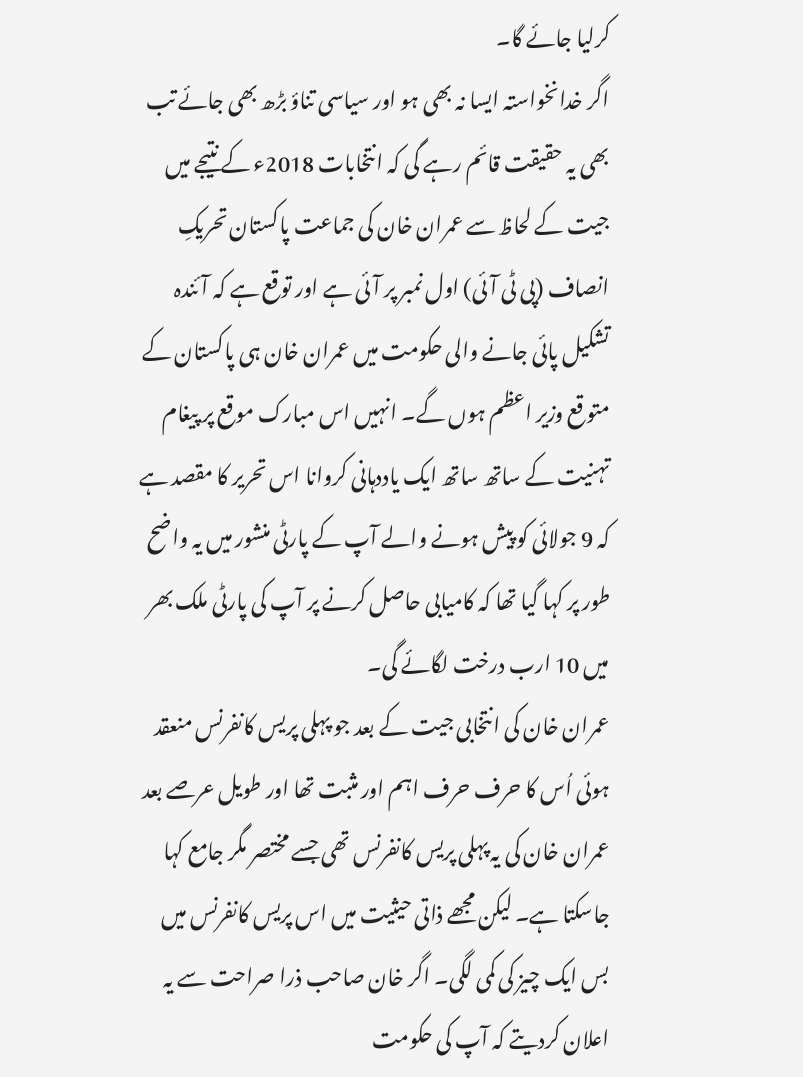کرلیا جائے گا۔
اگر خدانخواستہ ایسا نہ بھی ہو اور سیاسی تناؤ بڑھ بھی جائے تب بھی یہ حقیقت قائم رہے گی کہ انتخابات 2018ء کے نتیجے میں جیت کے لحاظ سے عمران خان کی جماعت پاکستان تحریکِ انصاف (پی ٹی آئی) اول نمبر پر آئی ہے اور توقع ہے کہ آئندہ تشکیل پائی جانے والی حکومت میں عمران خان ہی پاکستان کے متوقع وزیر اعظم ہوں گے۔ انہیں اس مبارک موقع پر پیغام تہنیت کے ساتھ ساتھ ایک یاددہانی کروانا اس تحریر کا مقصد ہے کہ 9 جولائی کو پیش ہونے والے آپ کے پارٹی منشور میں یہ واضح طور پر کہا گیا تھا کہ کامیابی حاصل کرنے پر آپ کی پارٹی ملک بھر میں 10 ارب درخت لگائے گی۔
عمران خان کی انتخابی جیت کے بعد جو پہلی پریس کانفرنس منعقد ہوئی اُس کا حرف حرف اہم اور مثبت تھا اور طویل عرصے بعد عمران خان کی یہ پہلی پریس کانفرنس تھی جسے مختصر مگر جامع کہا جاسکتا ہے۔ لیکن مجھے ذاتی حیثیت میں اس پریس کانفرنس میں بس ایک چیز کی کمی لگی۔ اگر خان صاحب ذرا صراحت سے یہ اعلان کردیتے کہ آپ کی حکومت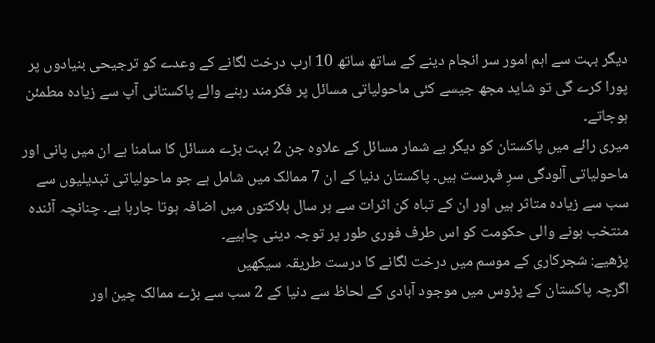دیگر بہت سے اہم امور سر انجام دینے کے ساتھ ساتھ 10 ارب درخت لگانے کے وعدے کو ترجیحی بنیادوں پر پورا کرے گی تو شاید مجھ جیسے کئی ماحولیاتی مسائل پر فکرمند رہنے والے پاکستانی آپ سے زیادہ مطمئن ہوجاتے۔
میری رائے میں پاکستان کو دیگر بے شمار مسائل کے علاوہ جن 2 بہت بڑے مسائل کا سامنا ہے ان میں پانی اور ماحولیاتی آلودگی سرِ فہرست ہیں۔ پاکستان دنیا کے ان 7 ممالک میں شامل ہے جو ماحولیاتی تبدیلیوں سے سب سے زیادہ متاثر ہیں اور ان کے تباہ کن اثرات سے ہر سال ہلاکتوں میں اضافہ ہوتا جارہا ہے۔ چنانچہ آئندہ منتخب ہونے والی حکومت کو اس طرف فوری طور پر توجہ دینی چاہیے۔
پڑھیے: شجرکاری کے موسم میں درخت لگانے کا درست طریقہ سیکھیں
اگرچہ پاکستان کے پڑوس میں موجود آبادی کے لحاظ سے دنیا کے 2 سب سے بڑے ممالک چین اور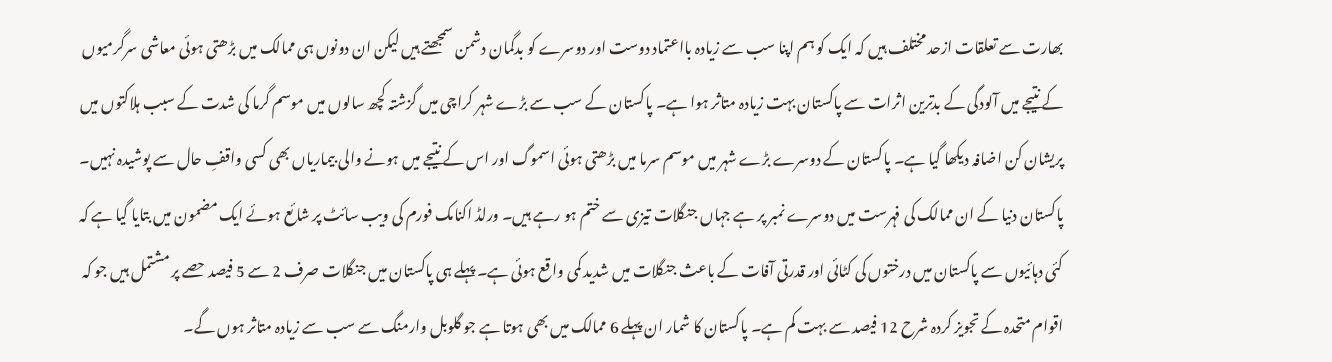بھارت سے تعلقات ازحد مختلف ہیں کہ ایک کو ہم اپنا سب سے زیادہ بااعتماد دوست اور دوسرے کو بدگمان دشمن سمجھتے ہیں لیکن ان دونوں ہی ممالک میں بڑھتی ہوئی معاشی سرگرمیوں کے نتیجے میں آلودگی کے بدترین اثرات سے پاکستان بہت زیادہ متاثر ہوا ہے۔ پاکستان کے سب سے بڑے شہر کراچی میں گزشتہ کچھ سالوں میں موسم گرما کی شدت کے سبب ہلاکتوں میں پریشان کن اضافہ دیکھا گیا ہے۔ پاکستان کے دوسرے بڑے شہر میں موسم سرما میں بڑھتی ہوئی اسموگ اور اس کے نتیجے میں ہونے والی بیماریاں بھی کسی واقفِ حال سے پوشیدہ نہیں۔
پاکستان دنیا کے ان ممالک کی فہرست میں دوسرے نمبر پر ہے جہاں جنگلات تیزی سے ختم ہو رہے ہیں۔ ورلڈ اکنامک فورم کی ویب سائٹ پر شائع ہوئے ایک مضمون میں بتایا گیا ہے کہ کئی دہائیوں سے پاکستان میں درختوں کی کٹائی اور قدرتی آفات کے باعث جنگلات میں شدید کمی واقع ہوئی ہے۔ پہلے ہی پاکستان میں جنگلات صرف 2 سے 5 فیصد حصے پر مشتمل ہیں جو کہ اقوام متحدہ کے تجویز کردہ شرح 12 فیصد سے بہت کم ہے۔ پاکستان کا شمار ان پہلے 6 ممالک میں بھی ہوتا ہے جو گلوبل وارمنگ سے سب سے زیادہ متاثر ہوں گے۔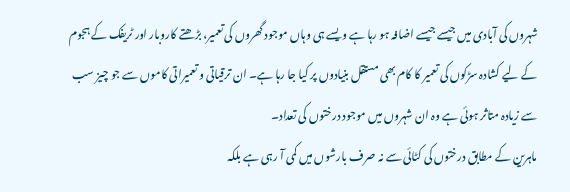شہروں کی آبادی میں جیسے جیسے اضافہ ہو رہا ہے ویسے ہی وہاں موجود گھروں کی تعمیر، بڑھتے کاروبار اور ٹریفک کے ہجوم کے لیے کشادہ سڑکوں کی تعمیر کا کام بھی مستقل بنیادوں پر کیا جا رہا ہے۔ ان ترقیاتی و تعمیراتی کاموں سے جو چیز سب سے زیادہ متاثر ہوئی ہے وہ ان شہروں میں موجود درختوں کی تعداد۔
ماہرین کے مطابق درختوں کی کٹائی سے نہ صرف بارشوں میں کمی آ رہی ہے بلکہ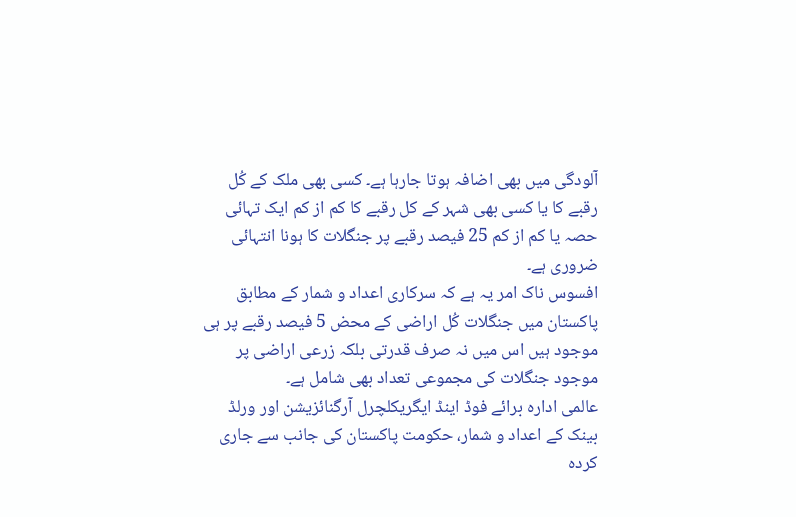آلودگی میں بھی اضافہ ہوتا جارہا ہے۔ کسی بھی ملک کے کُل رقبے کا یا کسی بھی شہر کے کل رقبے کا کم از کم ایک تہائی حصہ یا کم از کم 25 فیصد رقبے پر جنگلات کا ہونا انتہائی ضروری ہے۔
افسوس ناک امر یہ ہے کہ سرکاری اعداد و شمار کے مطابق پاکستان میں جنگلات کُل اراضی کے محض 5 فیصد رقبے پر ہی موجود ہیں اس میں نہ صرف قدرتی بلکہ زرعی اراضی پر موجود جنگلات کی مجموعی تعداد بھی شامل ہے۔
عالمی ادارہ برائے فوڈ اینڈ ایگریکلچرل آرگنائزیشن اور ورلڈ بینک کے اعداد و شمار، حکومت پاکستان کی جانب سے جاری کردہ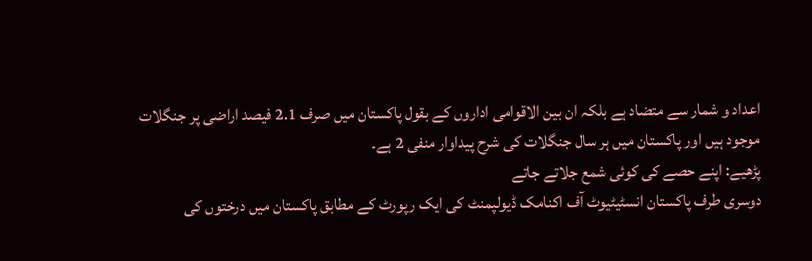اعداد و شمار سے متضاد ہے بلکہ ان بین الاقوامی اداروں کے بقول پاکستان میں صرف 2.1 فیصد اراضی پر جنگلات موجود ہیں اور پاکستان میں ہر سال جنگلات کی شرح پیداوار منفی 2 ہے۔
پڑھیے: اپنے حصے کی کوئی شمع جلاتے جاتے
دوسری طرف پاکستان انسٹیٹیوٹ آف اکنامک ڈیولپمنٹ کی ایک رپورٹ کے مطابق پاکستان میں درختوں کی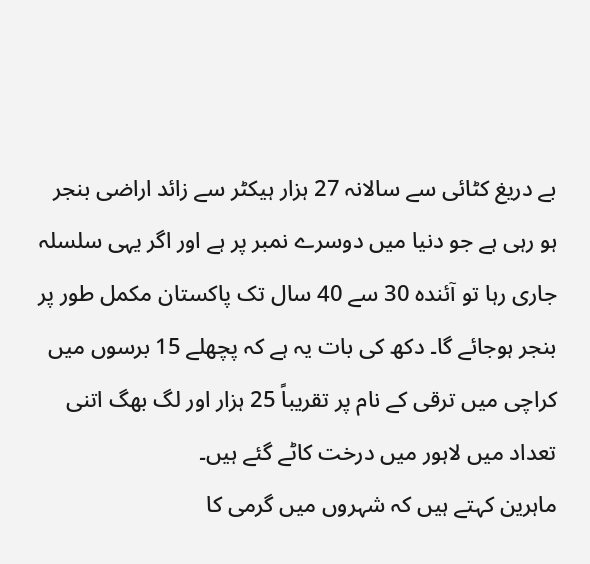بے دریغ کٹائی سے سالانہ 27 ہزار ہیکٹر سے زائد اراضی بنجر ہو رہی ہے جو دنیا میں دوسرے نمبر پر ہے اور اگر یہی سلسلہ جاری رہا تو آئندہ 30 سے 40 سال تک پاکستان مکمل طور پر بنجر ہوجائے گا۔ دکھ کی بات یہ ہے کہ پچھلے 15 برسوں میں کراچی میں ترقی کے نام پر تقریباً 25 ہزار اور لگ بھگ اتنی تعداد میں لاہور میں درخت کاٹے گئے ہیں۔
ماہرین کہتے ہیں کہ شہروں میں گرمی کا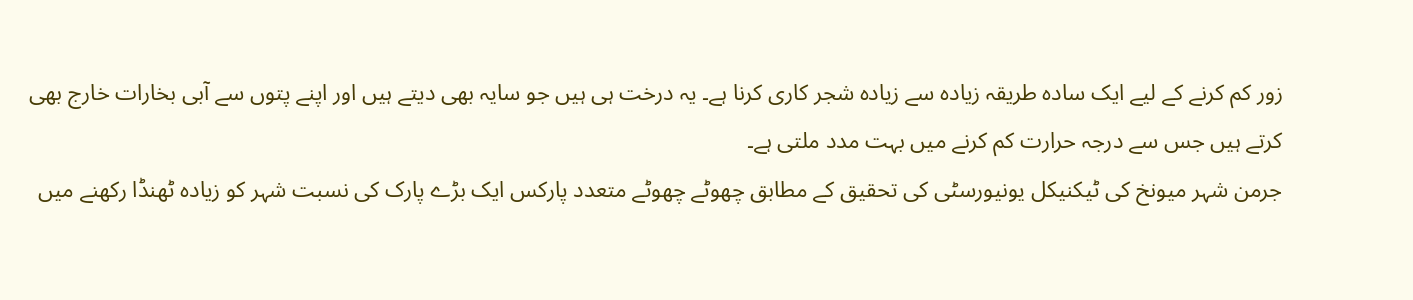زور کم کرنے کے لیے ایک سادہ طریقہ زیادہ سے زیادہ شجر کاری کرنا ہے۔ یہ درخت ہی ہیں جو سایہ بھی دیتے ہیں اور اپنے پتوں سے آبی بخارات خارج بھی کرتے ہیں جس سے درجہ حرارت کم کرنے میں بہت مدد ملتی ہے۔
جرمن شہر میونخ کی ٹیکنیکل یونیورسٹی کی تحقیق کے مطابق چھوٹے چھوٹے متعدد پارکس ایک بڑے پارک کی نسبت شہر کو زیادہ ٹھنڈا رکھنے میں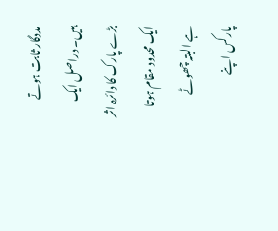مددگار ثابت ہوتے ہیں۔ دراصل ایک بڑے پارک کا دائرہ اثر ایک محدود مقام ہوتا ہے البتہ چھوٹے پارکس اپنے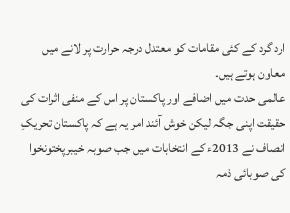ارد گرد کے کئی مقامات کو معتدل درجہ حرارت پر لانے میں معاون ہوتے ہیں۔
عالمی حدت میں اضافے اور پاکستان پر اس کے منفی اثرات کی حقیقت اپنی جگہ لیکن خوش آئند امر یہ ہے کہ پاکستان تحریکِ انصاف نے 2013ء کے انتخابات میں جب صوبہ خیبرپختونخوا کی صوبائی ذمہ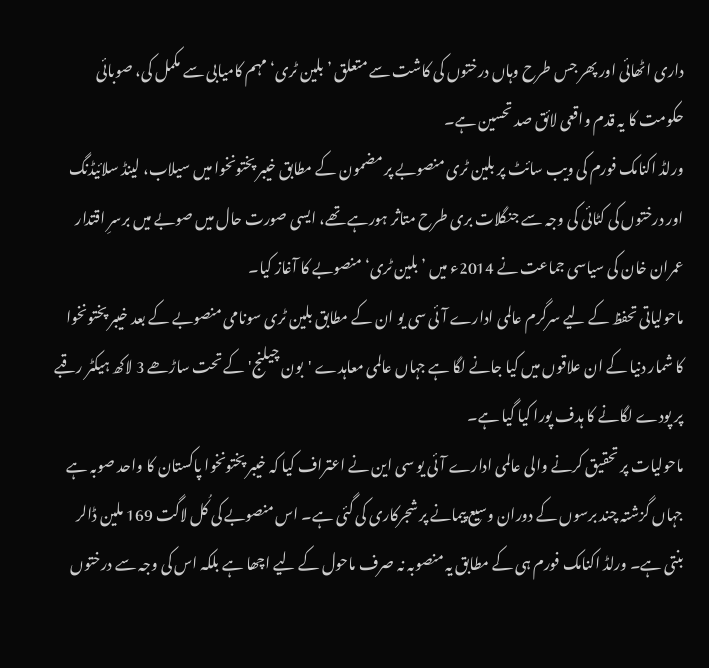داری اٹھائی اور پھر جس طرح وہاں درختوں کی کاشت سے متعلق ’بلین ٹری‘ مہم کامیابی سے مکمل کی، صوبائی حکومت کا یہ قدم واقعی لائق صد تحسین ہے۔
ورلڈ اکنامک فورم کی ویب سائٹ پر بلین ٹری منصوبے پر مضمون کے مطابق خیبر پختونخوا میں سیلاب، لینڈ سلائیڈنگ اور درختوں کی کٹائی کی وجہ سے جنگلات بری طرح متاثر ہورہے تھے، ایسی صورت حال میں صوبے میں برسرِ اقتدار عمران خان کی سیاسی جماعت نے 2014ء میں ’بلین ٹری‘ منصوبے کا آغاز کیا۔
ماحولیاتی تحفظ کے لیے سرگرم عالمی ادارے آئی سی یو ان کے مطابق بلین ٹری سونامی منصوبے کے بعد خیبر پختونخوا کا شمار دنیا کے ان علاقوں میں کیا جانے لگا ہے جہاں عالمی معاہدے 'بون چیلنج' کے تحت ساڑھے 3 لاکھ ہیکٹر رقبے پر پودے لگانے کا ہدف پورا کیا گیا ہے۔
ماحولیات پر تحقیق کرنے والی عالمی ادارے آئی یو سی این نے اعتراف کیا کہ خیبر پختونخوا پاکستان کا واحد صوبہ ہے جہاں گزشتہ چند برسوں کے دوران وسیع پیمانے پر شجرکاری کی گئی ہے۔ اس منصوبے کی کُل لاگت 169 ملین ڈالر بنتی ہے۔ ورلڈ اکنامک فورم ہی کے مطابق یہ منصوبہ نہ صرف ماحول کے لیے اچھا ہے بلکہ اس کی وجہ سے درختوں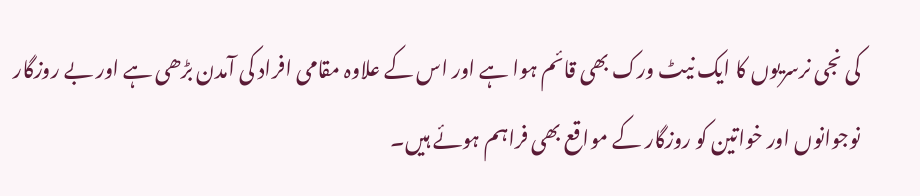کی نجی نرسریوں کا ایک نیٹ ورک بھی قائم ہوا ہے اور اس کے علاوہ مقامی افراد کی آمدن بڑھی ہے اور بے روزگار نوجوانوں اور خواتین کو روزگار کے مواقع بھی فراہم ہوئے ہیں۔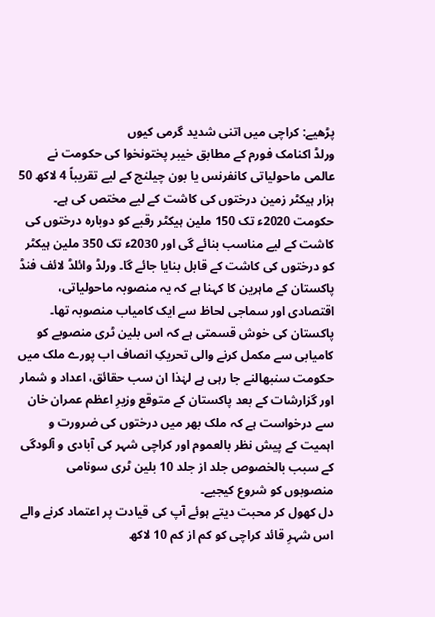پڑھیے: کراچی میں اتنی شدید گرمی کیوں
ورلڈ اکنامک فورم کے مطابق خیبر پختونخوا کی حکومت نے عالمی ماحولیاتی کانفرنس یا بون چیلنج کے لیے تقریباً 4 لاکھ 50 ہزار ہیکٹر زمین درختوں کی کاشت کے لیے مختص کی ہے۔ حکومت 2020ء تک 150 ملین ہیکٹر رقبے کو دوبارہ درختوں کی کاشت کے لیے مناسب بنائے گی اور 2030ء تک 350 ملین ہیکٹر کو درختوں کی کاشت کے قابل بنایا جائے گا۔ ورلڈ وائلڈ لائف فنڈ پاکستان کے ماہرین کا کہنا ہے کہ یہ منصوبہ ماحولیاتی، اقتصادی اور سماجی لحاظ سے ایک کامیاب منصوبہ تھا۔
پاکستان کی خوش قسمتی ہے کہ اس بلین ٹری منصوبے کو کامیابی سے مکمل کرنے والی تحریکِ انصاف اب پورے ملک میں حکومت سنبھالنے جا رہی ہے لہٰذا ان سب حقائق، اعداد و شمار اور گزارشات کے بعد پاکستان کے متوقع وزیرِ اعظم عمران خان سے درخواست ہے کہ ملک بھر میں درختوں کی ضرورت و اہمیت کے پیش نظر بالعموم اور کراچی شہر کی آبادی و آلودگی کے سبب بالخصوص جلد از جلد 10 بلین ٹری سونامی منصوبوں کو شروع کیجیے۔
دل کھول کر محبت دیتے ہوئے آپ کی قیادت پر اعتماد کرنے والے اس شہرِ قائد کراچی کو کم از کم 10 لاکھ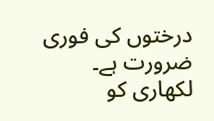درختوں کی فوری ضرورت ہے۔
لکھاری کو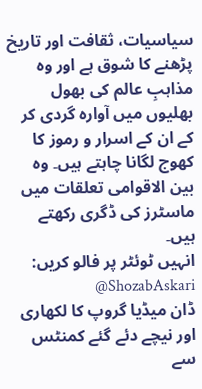سیاسیات، ثقافت اور تاریخ پڑھنے کا شوق ہے اور وہ مذاہبِ عالم کی بھول بھلیوں میں آوارہ گردی کر کے ان کے اسرار و رموز کا کھوج لگانا چاہتے ہیں۔ وہ بین الاقوامی تعلقات میں ماسٹرز کی ڈگری رکھتے ہیں۔
انہیں ٹوئٹر پر فالو کریں: ShozabAskari@
ڈان میڈیا گروپ کا لکھاری اور نیچے دئے گئے کمنٹس سے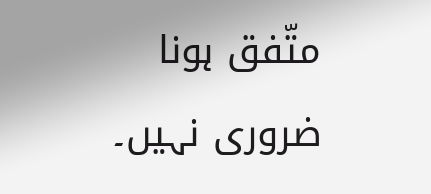متّفق ہونا ضروری نہیں۔